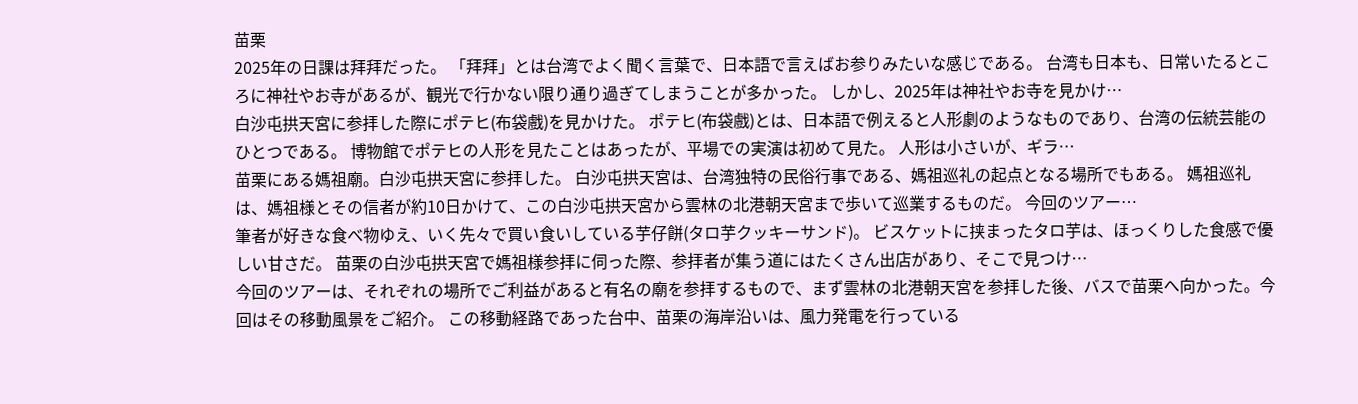苗栗
2025年の日課は拜拜だった。 「拜拜」とは台湾でよく聞く言葉で、日本語で言えばお参りみたいな感じである。 台湾も日本も、日常いたるところに神社やお寺があるが、観光で行かない限り通り過ぎてしまうことが多かった。 しかし、2025年は神社やお寺を見かけ…
白沙屯拱天宮に参拝した際にポテヒ(布袋戲)を見かけた。 ポテヒ(布袋戲)とは、日本語で例えると人形劇のようなものであり、台湾の伝統芸能のひとつである。 博物館でポテヒの人形を見たことはあったが、平場での実演は初めて見た。 人形は小さいが、ギラ…
苗栗にある媽祖廟。白沙屯拱天宮に参拝した。 白沙屯拱天宮は、台湾独特の民俗行事である、媽祖巡礼の起点となる場所でもある。 媽祖巡礼は、媽祖様とその信者が約10日かけて、この白沙屯拱天宮から雲林の北港朝天宮まで歩いて巡業するものだ。 今回のツアー…
筆者が好きな食べ物ゆえ、いく先々で買い食いしている芋仔餅(タロ芋クッキーサンド)。 ビスケットに挟まったタロ芋は、ほっくりした食感で優しい甘さだ。 苗栗の白沙屯拱天宮で媽祖様参拝に伺った際、参拝者が集う道にはたくさん出店があり、そこで見つけ…
今回のツアーは、それぞれの場所でご利益があると有名の廟を参拝するもので、まず雲林の北港朝天宮を参拝した後、バスで苗栗へ向かった。今回はその移動風景をご紹介。 この移動経路であった台中、苗栗の海岸沿いは、風力発電を行っている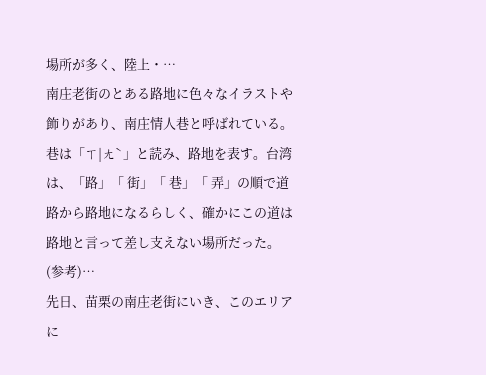場所が多く、陸上・…
南庄老街のとある路地に色々なイラストや飾りがあり、南庄情人巷と呼ばれている。 巷は「ㄒ|ㄤˋ」と読み、路地を表す。台湾は、「路」「 街」「 巷」「 弄」の順で道路から路地になるらしく、確かにこの道は路地と言って差し支えない場所だった。 (参考)…
先日、苗栗の南庄老街にいき、このエリアに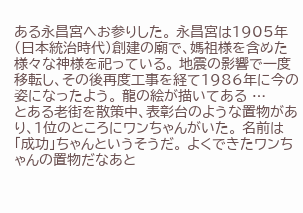ある永昌宮へお参りした。 永昌宮は1905年(日本統治時代)創建の廟で、媽祖様を含めた様々な神様を祀っている。 地震の影響で一度移転し、その後再度工事を経て1986年に今の姿になったよう。 龍の絵が描いてある …
とある老街を散策中、表彰台のような置物があり、1位のところにワンちゃんがいた。 名前は「成功」ちゃんというそうだ。 よくできたワンちゃんの置物だなあと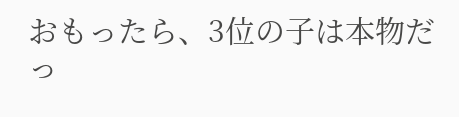おもったら、3位の子は本物だっ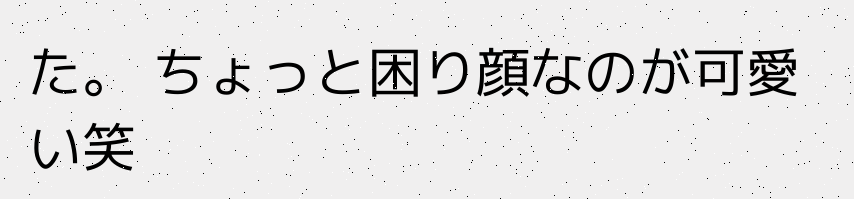た。 ちょっと困り顔なのが可愛い笑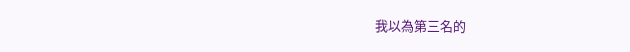我以為第三名的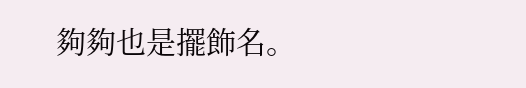夠夠也是擺飾名。